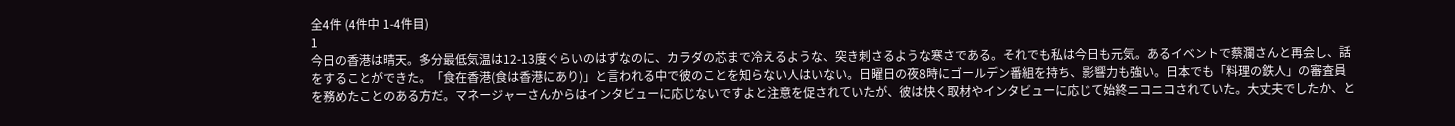全4件 (4件中 1-4件目)
1
今日の香港は晴天。多分最低気温は12-13度ぐらいのはずなのに、カラダの芯まで冷えるような、突き刺さるような寒さである。それでも私は今日も元気。あるイベントで蔡瀾さんと再会し、話をすることができた。「食在香港(食は香港にあり)」と言われる中で彼のことを知らない人はいない。日曜日の夜8時にゴールデン番組を持ち、影響力も強い。日本でも「料理の鉄人」の審査員を務めたことのある方だ。マネージャーさんからはインタビューに応じないですよと注意を促されていたが、彼は快く取材やインタビューに応じて始終ニコニコされていた。大丈夫でしたか、と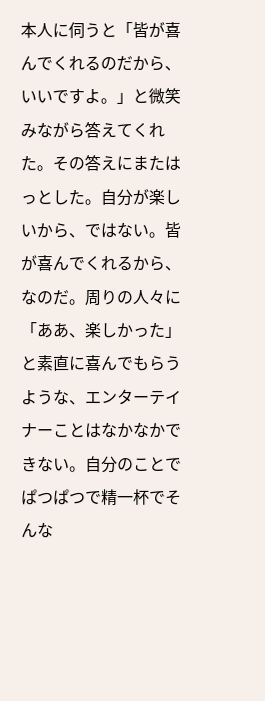本人に伺うと「皆が喜んでくれるのだから、いいですよ。」と微笑みながら答えてくれた。その答えにまたはっとした。自分が楽しいから、ではない。皆が喜んでくれるから、なのだ。周りの人々に「ああ、楽しかった」と素直に喜んでもらうような、エンターテイナーことはなかなかできない。自分のことでぱつぱつで精一杯でそんな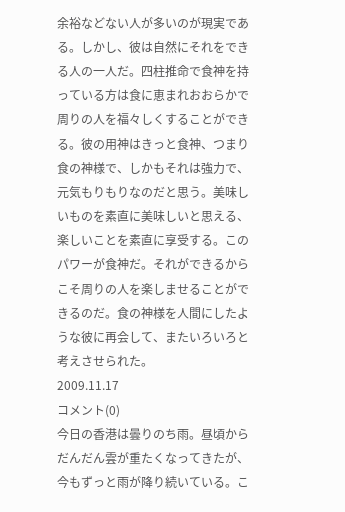余裕などない人が多いのが現実である。しかし、彼は自然にそれをできる人の一人だ。四柱推命で食神を持っている方は食に恵まれおおらかで周りの人を福々しくすることができる。彼の用神はきっと食神、つまり食の神様で、しかもそれは強力で、元気もりもりなのだと思う。美味しいものを素直に美味しいと思える、楽しいことを素直に享受する。このパワーが食神だ。それができるからこそ周りの人を楽しませることができるのだ。食の神様を人間にしたような彼に再会して、またいろいろと考えさせられた。
2009.11.17
コメント(0)
今日の香港は曇りのち雨。昼頃からだんだん雲が重たくなってきたが、今もずっと雨が降り続いている。こ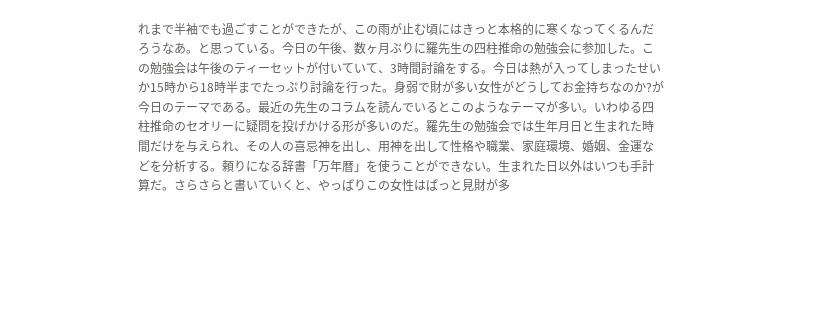れまで半袖でも過ごすことができたが、この雨が止む頃にはきっと本格的に寒くなってくるんだろうなあ。と思っている。今日の午後、数ヶ月ぶりに羅先生の四柱推命の勉強会に参加した。この勉強会は午後のティーセットが付いていて、3時間討論をする。今日は熱が入ってしまったせいか15時から18時半までたっぷり討論を行った。身弱で財が多い女性がどうしてお金持ちなのか?が今日のテーマである。最近の先生のコラムを読んでいるとこのようなテーマが多い。いわゆる四柱推命のセオリーに疑問を投げかける形が多いのだ。羅先生の勉強会では生年月日と生まれた時間だけを与えられ、その人の喜忌神を出し、用神を出して性格や職業、家庭環境、婚姻、金運などを分析する。頼りになる辞書「万年暦」を使うことができない。生まれた日以外はいつも手計算だ。さらさらと書いていくと、やっぱりこの女性はぱっと見財が多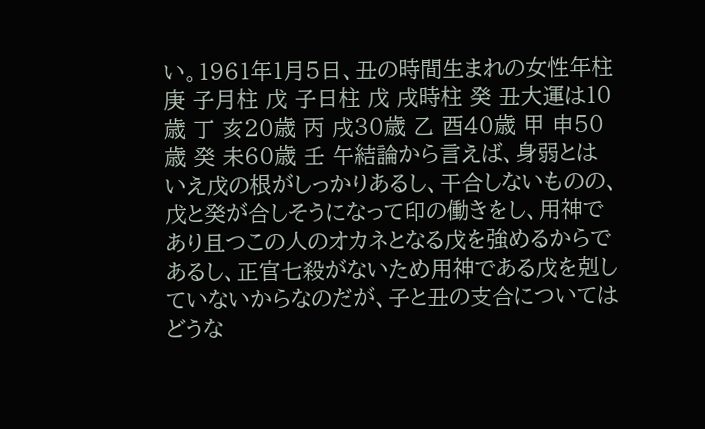い。1961年1月5日、丑の時間生まれの女性年柱 庚 子月柱 戊 子日柱 戊 戌時柱 癸 丑大運は10歳 丁 亥20歳 丙 戌30歳 乙 酉40歳 甲 申50歳 癸 未60歳 壬 午結論から言えば、身弱とはいえ戊の根がしっかりあるし、干合しないものの、戊と癸が合しそうになって印の働きをし、用神であり且つこの人のオカネとなる戊を強めるからであるし、正官七殺がないため用神である戊を剋していないからなのだが、子と丑の支合についてはどうな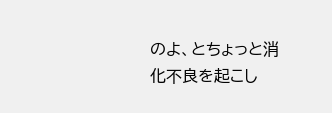のよ、とちょっと消化不良を起こし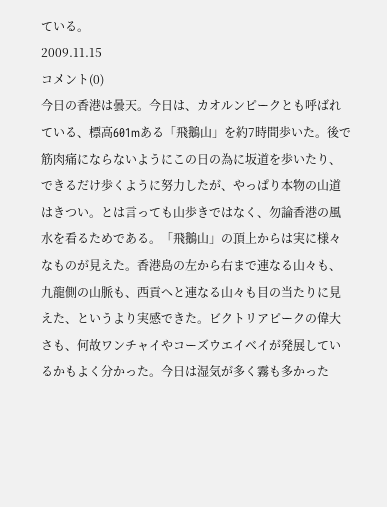ている。
2009.11.15
コメント(0)
今日の香港は曇天。今日は、カオルンピークとも呼ばれている、標高601mある「飛鵝山」を約7時間歩いた。後で筋肉痛にならないようにこの日の為に坂道を歩いたり、できるだけ歩くように努力したが、やっぱり本物の山道はきつい。とは言っても山歩きではなく、勿論香港の風水を看るためである。「飛鵝山」の頂上からは実に様々なものが見えた。香港島の左から右まで連なる山々も、九龍側の山脈も、西貢へと連なる山々も目の当たりに見えた、というより実感できた。ビクトリアピークの偉大さも、何故ワンチャイやコーズウエイベイが発展しているかもよく分かった。今日は湿気が多く霧も多かった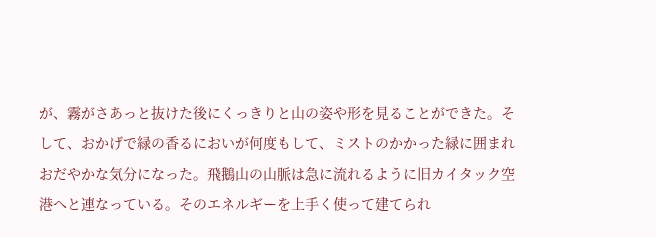が、霧がさあっと抜けた後にくっきりと山の姿や形を見ることができた。そして、おかげで緑の香るにおいが何度もして、ミストのかかった緑に囲まれおだやかな気分になった。飛鵝山の山脈は急に流れるように旧カイタック空港へと連なっている。そのエネルギーを上手く使って建てられ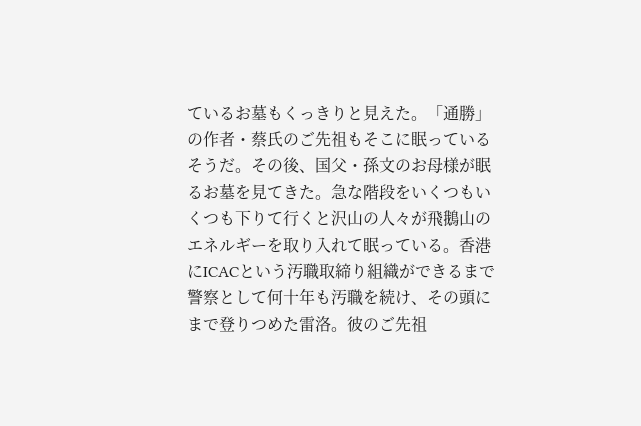ているお墓もくっきりと見えた。「通勝」の作者・蔡氏のご先祖もそこに眠っているそうだ。その後、国父・孫文のお母様が眠るお墓を見てきた。急な階段をいくつもいくつも下りて行くと沢山の人々が飛鵝山のエネルギーを取り入れて眠っている。香港にICACという汚職取締り組織ができるまで警察として何十年も汚職を続け、その頭にまで登りつめた雷洛。彼のご先祖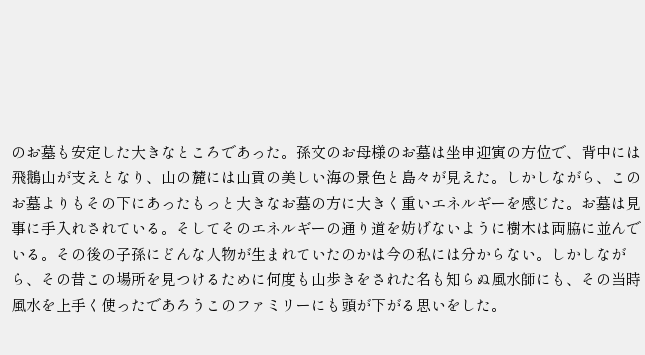のお墓も安定した大きなところであった。孫文のお母様のお墓は坐申迎寅の方位で、背中には飛鵝山が支えとなり、山の麓には山貢の美しい海の景色と島々が見えた。しかしながら、このお墓よりもその下にあったもっと大きなお墓の方に大きく重いエネルギーを感じた。お墓は見事に手入れされている。そしてそのエネルギーの通り道を妨げないように樹木は両脇に並んでいる。その後の子孫にどんな人物が生まれていたのかは今の私には分からない。しかしながら、その昔この場所を見つけるために何度も山歩きをされた名も知らぬ風水師にも、その当時風水を上手く使ったであろうこのファミリーにも頭が下がる思いをした。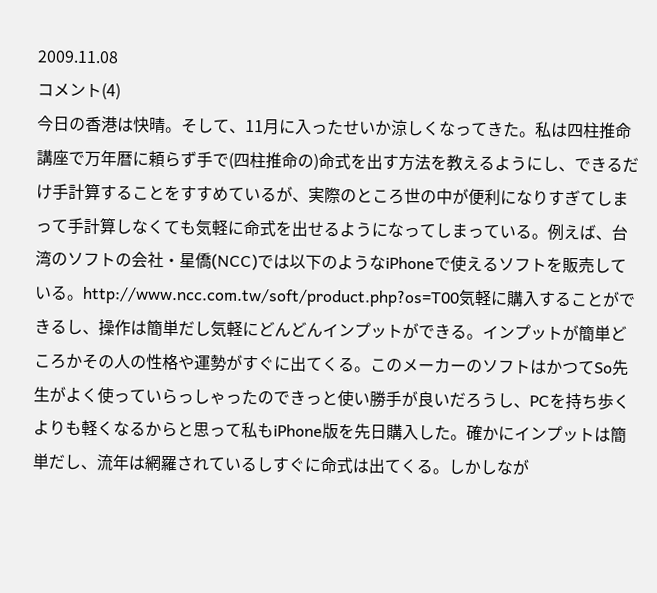2009.11.08
コメント(4)
今日の香港は快晴。そして、11月に入ったせいか涼しくなってきた。私は四柱推命講座で万年暦に頼らず手で(四柱推命の)命式を出す方法を教えるようにし、できるだけ手計算することをすすめているが、実際のところ世の中が便利になりすぎてしまって手計算しなくても気軽に命式を出せるようになってしまっている。例えば、台湾のソフトの会社・星僑(NCC)では以下のようなiPhoneで使えるソフトを販売している。http://www.ncc.com.tw/soft/product.php?os=T00気軽に購入することができるし、操作は簡単だし気軽にどんどんインプットができる。インプットが簡単どころかその人の性格や運勢がすぐに出てくる。このメーカーのソフトはかつてSo先生がよく使っていらっしゃったのできっと使い勝手が良いだろうし、PCを持ち歩くよりも軽くなるからと思って私もiPhone版を先日購入した。確かにインプットは簡単だし、流年は網羅されているしすぐに命式は出てくる。しかしなが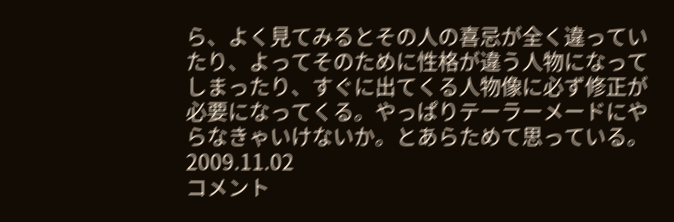ら、よく見てみるとその人の喜忌が全く違っていたり、よってそのために性格が違う人物になってしまったり、すぐに出てくる人物像に必ず修正が必要になってくる。やっぱりテーラーメードにやらなきゃいけないか。とあらためて思っている。
2009.11.02
コメント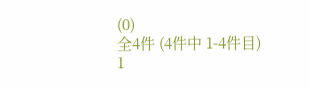(0)
全4件 (4件中 1-4件目)
1